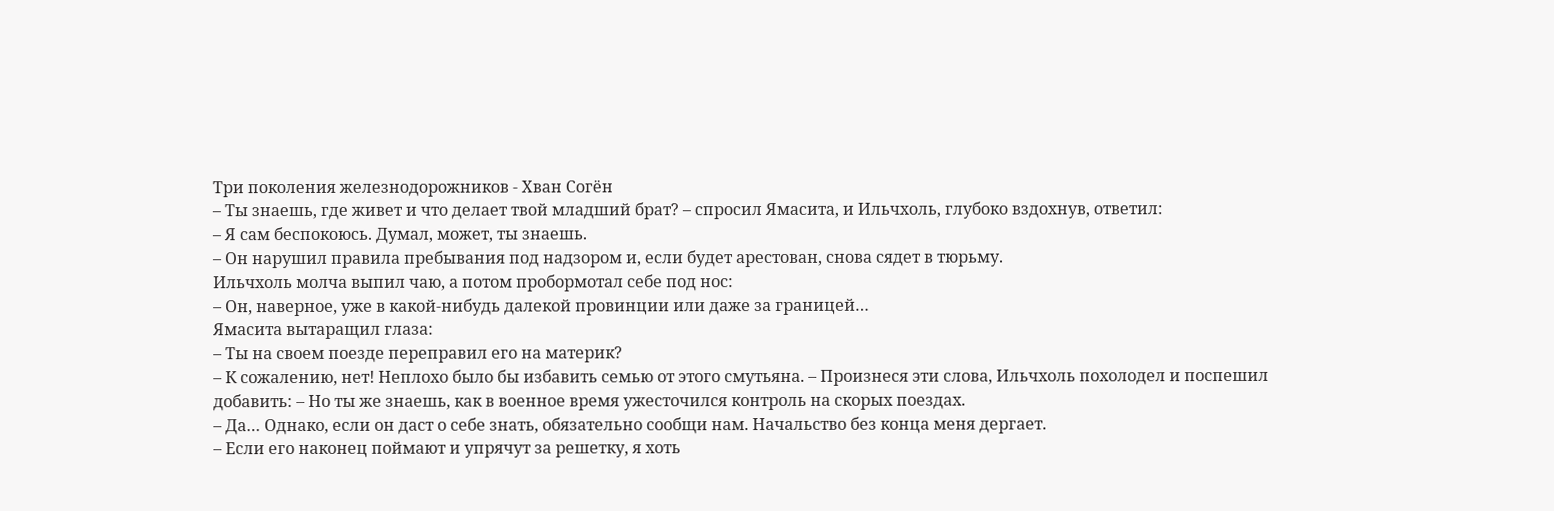Три поколения железнодорожников - Хван Согён
– Ты знаешь, где живет и что делает твой младший брат? – спросил Ямасита, и Ильчхоль, глубоко вздохнув, ответил:
– Я сам беспокоюсь. Думал, может, ты знаешь.
– Он нарушил правила пребывания под надзором и, если будет арестован, снова сядет в тюрьму.
Ильчхоль молча выпил чаю, а потом пробормотал себе под нос:
– Он, наверное, уже в какой-нибудь далекой провинции или даже за границей…
Ямасита вытаращил глаза:
– Ты на своем поезде переправил его на материк?
– К сожалению, нет! Неплохо было бы избавить семью от этого смутьяна. – Произнеся эти слова, Ильчхоль похолодел и поспешил добавить: – Но ты же знаешь, как в военное время ужесточился контроль на скорых поездах.
– Да… Однако, если он даст о себе знать, обязательно сообщи нам. Начальство без конца меня дергает.
– Если его наконец поймают и упрячут за решетку, я хоть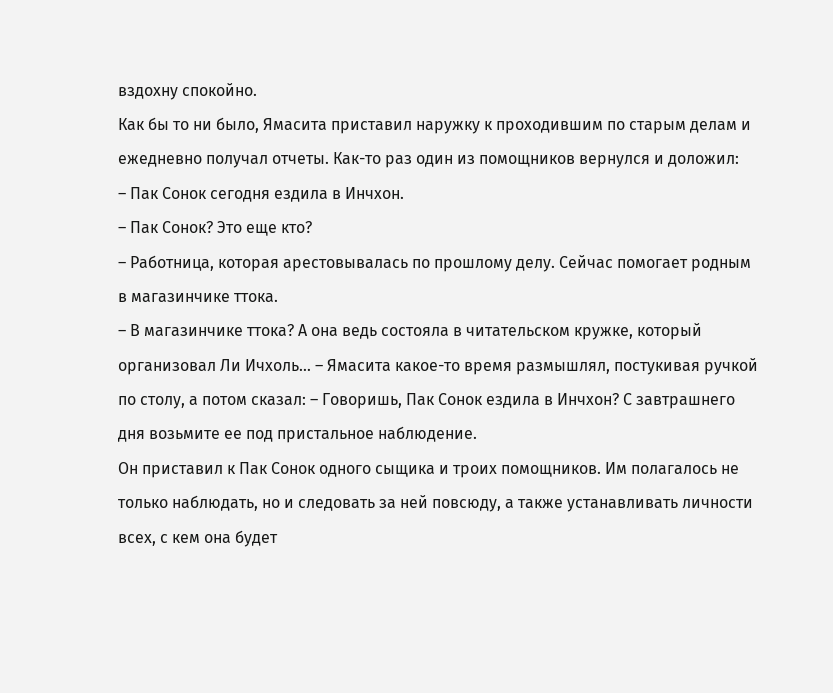вздохну спокойно.
Как бы то ни было, Ямасита приставил наружку к проходившим по старым делам и ежедневно получал отчеты. Как-то раз один из помощников вернулся и доложил:
– Пак Сонок сегодня ездила в Инчхон.
– Пак Сонок? Это еще кто?
– Работница, которая арестовывалась по прошлому делу. Сейчас помогает родным в магазинчике ттока.
– В магазинчике ттока? А она ведь состояла в читательском кружке, который организовал Ли Ичхоль… – Ямасита какое-то время размышлял, постукивая ручкой по столу, а потом сказал: – Говоришь, Пак Сонок ездила в Инчхон? С завтрашнего дня возьмите ее под пристальное наблюдение.
Он приставил к Пак Сонок одного сыщика и троих помощников. Им полагалось не только наблюдать, но и следовать за ней повсюду, а также устанавливать личности всех, с кем она будет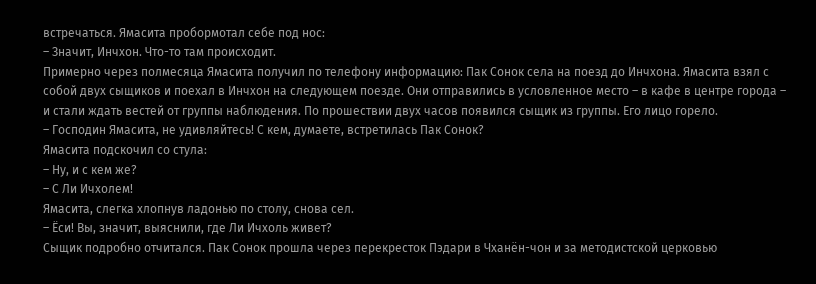встречаться. Ямасита пробормотал себе под нос:
– Значит, Инчхон. Что-то там происходит.
Примерно через полмесяца Ямасита получил по телефону информацию: Пак Сонок села на поезд до Инчхона. Ямасита взял с собой двух сыщиков и поехал в Инчхон на следующем поезде. Они отправились в условленное место – в кафе в центре города – и стали ждать вестей от группы наблюдения. По прошествии двух часов появился сыщик из группы. Его лицо горело.
– Господин Ямасита, не удивляйтесь! С кем, думаете, встретилась Пак Сонок?
Ямасита подскочил со стула:
– Ну, и с кем же?
– С Ли Ичхолем!
Ямасита, слегка хлопнув ладонью по столу, снова сел.
– Ёси! Вы, значит, выяснили, где Ли Ичхоль живет?
Сыщик подробно отчитался. Пак Сонок прошла через перекресток Пэдари в Чханён-чон и за методистской церковью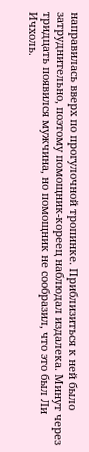направилась вверх по прогулочной тропинке. Приблизиться к ней было затруднительно, поэтому помощник-кореец наблюдал издалека. Минут через тридцать появился мужчина, но помощник не сообразил, что это был Ли Ичхоль.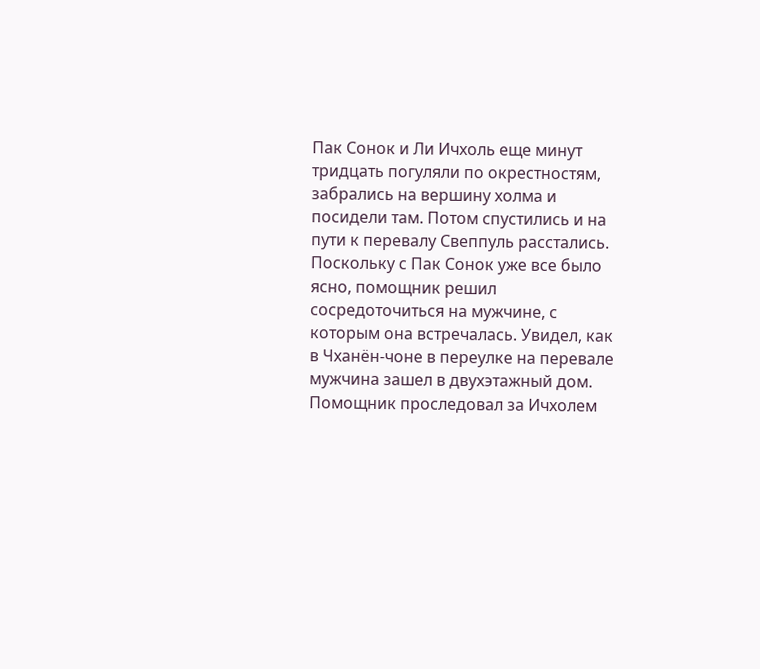Пак Сонок и Ли Ичхоль еще минут тридцать погуляли по окрестностям, забрались на вершину холма и посидели там. Потом спустились и на пути к перевалу Свеппуль расстались. Поскольку с Пак Сонок уже все было ясно, помощник решил сосредоточиться на мужчине, с которым она встречалась. Увидел, как в Чханён-чоне в переулке на перевале мужчина зашел в двухэтажный дом. Помощник проследовал за Ичхолем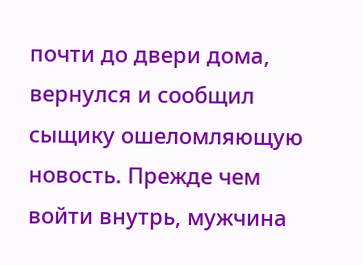почти до двери дома, вернулся и сообщил сыщику ошеломляющую новость. Прежде чем войти внутрь, мужчина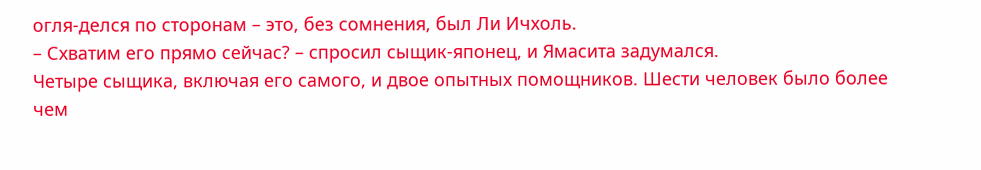огля-делся по сторонам – это, без сомнения, был Ли Ичхоль.
– Схватим его прямо сейчас? – спросил сыщик-японец, и Ямасита задумался.
Четыре сыщика, включая его самого, и двое опытных помощников. Шести человек было более чем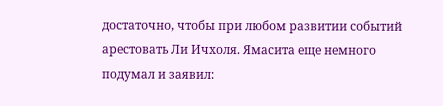достаточно, чтобы при любом развитии событий арестовать Ли Ичхоля. Ямасита еще немного подумал и заявил: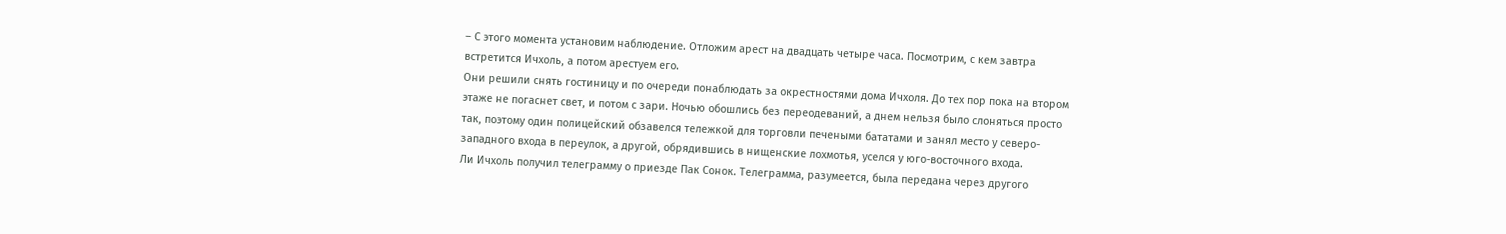– С этого момента установим наблюдение. Отложим арест на двадцать четыре часа. Посмотрим, с кем завтра встретится Ичхоль, а потом арестуем его.
Они решили снять гостиницу и по очереди понаблюдать за окрестностями дома Ичхоля. До тех пор пока на втором этаже не погаснет свет, и потом с зари. Ночью обошлись без переодеваний, а днем нельзя было слоняться просто так, поэтому один полицейский обзавелся тележкой для торговли печеными бататами и занял место у северо-западного входа в переулок, а другой, обрядившись в нищенские лохмотья, уселся у юго-восточного входа.
Ли Ичхоль получил телеграмму о приезде Пак Сонок. Телеграмма, разумеется, была передана через другого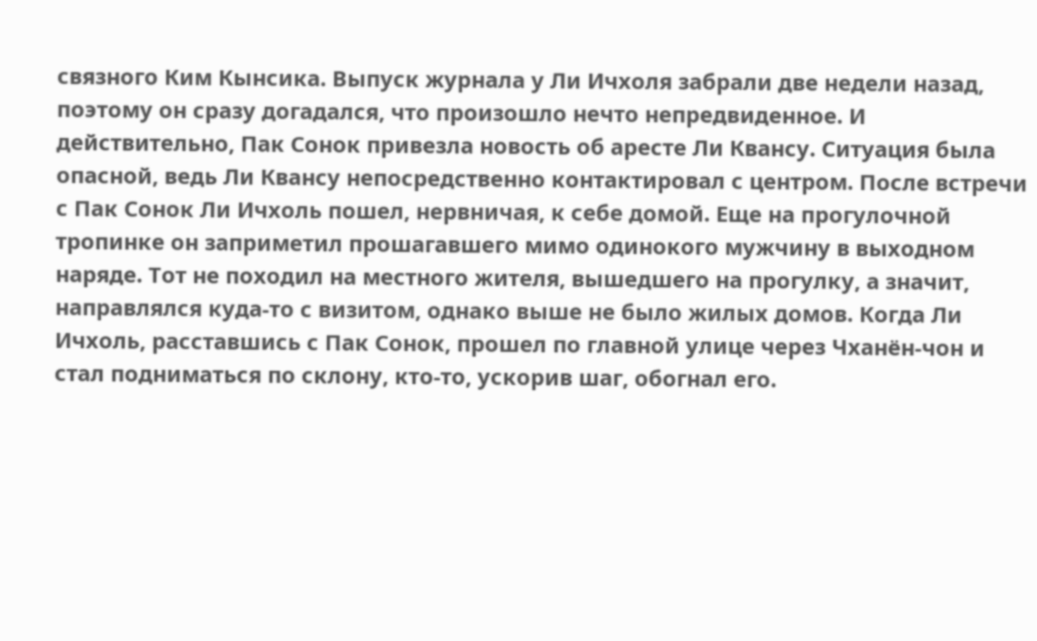связного Ким Кынсика. Выпуск журнала у Ли Ичхоля забрали две недели назад, поэтому он сразу догадался, что произошло нечто непредвиденное. И действительно, Пак Сонок привезла новость об аресте Ли Квансу. Ситуация была опасной, ведь Ли Квансу непосредственно контактировал с центром. После встречи с Пак Сонок Ли Ичхоль пошел, нервничая, к себе домой. Еще на прогулочной тропинке он заприметил прошагавшего мимо одинокого мужчину в выходном наряде. Тот не походил на местного жителя, вышедшего на прогулку, а значит, направлялся куда-то с визитом, однако выше не было жилых домов. Когда Ли Ичхоль, расставшись с Пак Сонок, прошел по главной улице через Чханён-чон и стал подниматься по склону, кто-то, ускорив шаг, обогнал его.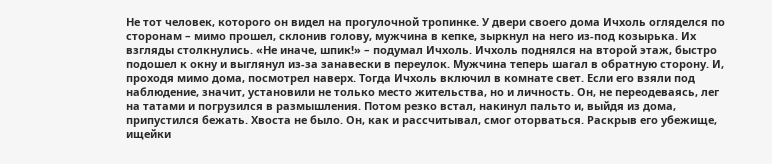Не тот человек, которого он видел на прогулочной тропинке. У двери своего дома Ичхоль огляделся по сторонам – мимо прошел, склонив голову, мужчина в кепке, зыркнул на него из-под козырька. Их взгляды столкнулись. «Не иначе, шпик!» – подумал Ичхоль. Ичхоль поднялся на второй этаж, быстро подошел к окну и выглянул из-за занавески в переулок. Мужчина теперь шагал в обратную сторону. И, проходя мимо дома, посмотрел наверх. Тогда Ичхоль включил в комнате свет. Если его взяли под наблюдение, значит, установили не только место жительства, но и личность. Он, не переодеваясь, лег на татами и погрузился в размышления. Потом резко встал, накинул пальто и, выйдя из дома, припустился бежать. Хвоста не было. Он, как и рассчитывал, смог оторваться. Раскрыв его убежище, ищейки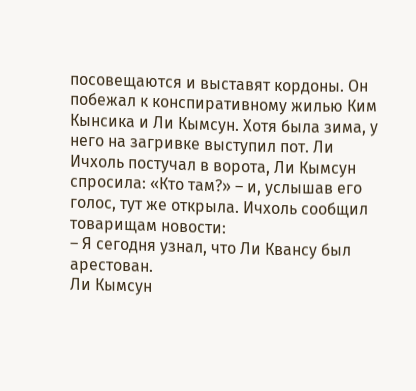посовещаются и выставят кордоны. Он побежал к конспиративному жилью Ким Кынсика и Ли Кымсун. Хотя была зима, у него на загривке выступил пот. Ли Ичхоль постучал в ворота, Ли Кымсун спросила: «Кто там?» – и, услышав его голос, тут же открыла. Ичхоль сообщил товарищам новости:
– Я сегодня узнал, что Ли Квансу был арестован.
Ли Кымсун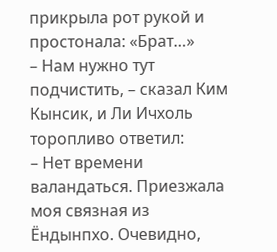прикрыла рот рукой и простонала: «Брат…»
– Нам нужно тут подчистить, – сказал Ким Кынсик, и Ли Ичхоль торопливо ответил:
– Нет времени валандаться. Приезжала моя связная из Ёндынпхо. Очевидно,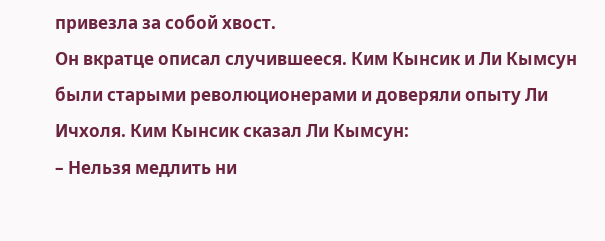привезла за собой хвост.
Он вкратце описал случившееся. Ким Кынсик и Ли Кымсун были старыми революционерами и доверяли опыту Ли Ичхоля. Ким Кынсик сказал Ли Кымсун:
– Нельзя медлить ни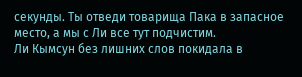секунды. Ты отведи товарища Пака в запасное место, а мы с Ли все тут подчистим.
Ли Кымсун без лишних слов покидала в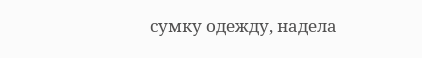сумку одежду, надела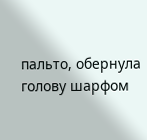пальто, обернула голову шарфом